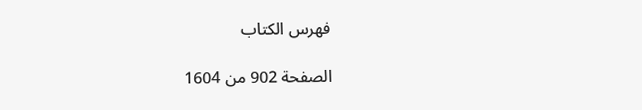فهرس الكتاب

الصفحة 902 من 1604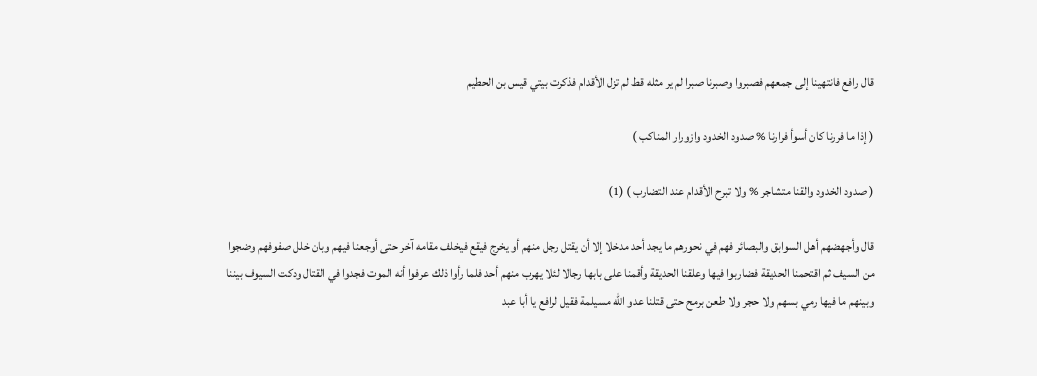قال رافع فانتهينا إلى جمعهم فصبروا وصبرنا صبرا لم ير مثله قط لم تزل الأقدام فذكرت بيتي قيس بن الحطيم

( إذا ما فررنا كان أسوأ فرارنا % صدود الخدود وازورار المناكب )

( صدود الخدود والقنا متشاجر % ولا تبرح الأقدام عند التضارب ) (1)

قال وأجهضهم أهل السوابق والبصائر فهم في نحورهم ما يجد أحد مدخلا إلا أن يقتل رجل منهم أو يخرج فيقع فيخلف مقامه آخر حتى أوجعنا فيهم وبان خلل صفوفهم وضجوا من السيف ثم اقتحمنا الحديقة فضاربوا فيها وعلقنا الحديقة وأقمنا على بابها رجالا لئلا يهرب منهم أحد فلما رأوا ذلك عرفوا أنه الموت فجدوا في القتال ودكت السيوف بيننا وبينهم ما فيها رمي بسهم ولا حجر ولا طعن برمح حتى قتلنا عدو الله مسيلمة فقيل لرافع يا أبا عبد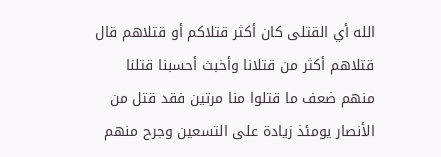الله أي القتلى كان أكثر قتلاكم أو قتلاهم قال قتلاهم أكثر من قتلانا وأخبث أحسبنا قتلنا منهم ضعف ما قتلوا منا مرتين فقد قتل من الأنصار يومئذ زيادة على التسعين وجرح منهم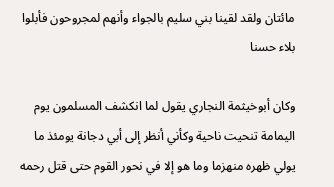مائتان ولقد لقينا بني سليم بالجواء وأنهم لمجروحون فأبلوا بلاء حسنا

وكان أبوخيثمة النجاري يقول لما انكشف المسلمون يوم اليمامة تنحيت ناحية وكأني أنظر إلى أبي دجانة يومئذ ما يولي ظهره منهزما وما هو إلا في نحور القوم حتى قتل رحمه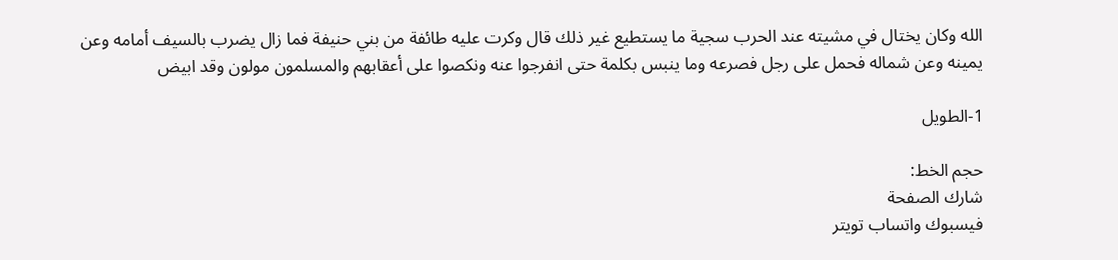الله وكان يختال في مشيته عند الحرب سجية ما يستطيع غير ذلك قال وكرت عليه طائفة من بني حنيفة فما زال يضرب بالسيف أمامه وعن يمينه وعن شماله فحمل على رجل فصرعه وما ينبس بكلمة حتى انفرجوا عنه ونكصوا على أعقابهم والمسلمون مولون وقد ابيض

1-الطويل

حجم الخط:
شارك الصفحة
فيسبوك واتساب تويتر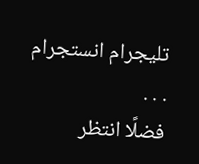تليجرام انستجرام
. . .
فضلًا انتظر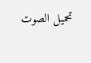تحميل الصوت